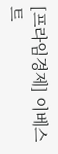[프라임경제] 이베스트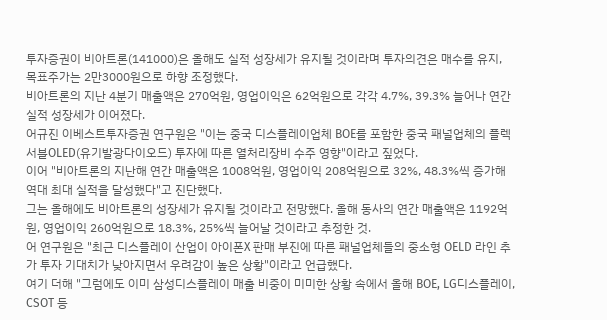투자증권이 비아트론(141000)은 올해도 실적 성장세가 유지될 것이라며 투자의견은 매수를 유지, 목표주가는 2만3000원으로 하향 조정했다.
비아트론의 지난 4분기 매출액은 270억원, 영업이익은 62억원으로 각각 4.7%, 39.3% 늘어나 연간 실적 성장세가 이어졌다.
어규진 이베스트투자증권 연구원은 "이는 중국 디스플레이업체 BOE를 포함한 중국 패널업체의 플렉서블OLED(유기발광다이오드) 투자에 따른 열처리장비 수주 영향"이라고 짚었다.
이어 "비아트론의 지난해 연간 매출액은 1008억원, 영업이익 208억원으로 32%, 48.3%씩 증가해 역대 최대 실적을 달성했다"고 진단했다.
그는 올해에도 비아트론의 성장세가 유지될 것이라고 전망했다. 올해 동사의 연간 매출액은 1192억원, 영업이익 260억원으로 18.3%, 25%씩 늘어날 것이라고 추정한 것.
어 연구원은 "최근 디스플레이 산업이 아이폰X 판매 부진에 따른 패널업체들의 중소형 OELD 라인 추가 투자 기대치가 낮아지면서 우려감이 높은 상황"이라고 언급했다.
여기 더해 "그럼에도 이미 삼성디스플레이 매출 비중이 미미한 상황 속에서 올해 BOE, LG디스플레이, CSOT 등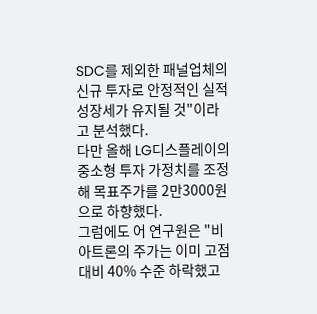SDC를 제외한 패널업체의 신규 투자로 안정적인 실적 성장세가 유지될 것"이라고 분석했다.
다만 올해 LG디스플레이의 중소형 투자 가정치를 조정해 목표주가를 2만3000원으로 하향했다.
그럼에도 어 연구원은 "비아트론의 주가는 이미 고점 대비 40% 수준 하락했고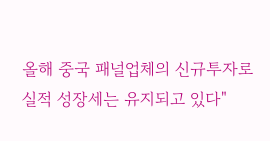올해 중국 패널업체의 신규투자로 실적 성장세는 유지되고 있다"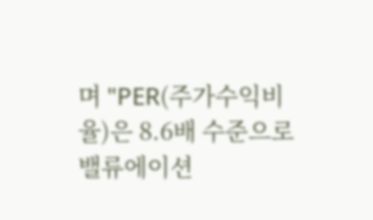며 "PER(주가수익비율)은 8.6배 수준으로 밸류에이션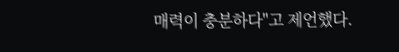매력이 충분하다"고 제언했다.